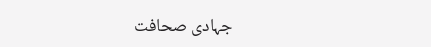جہادی صحافت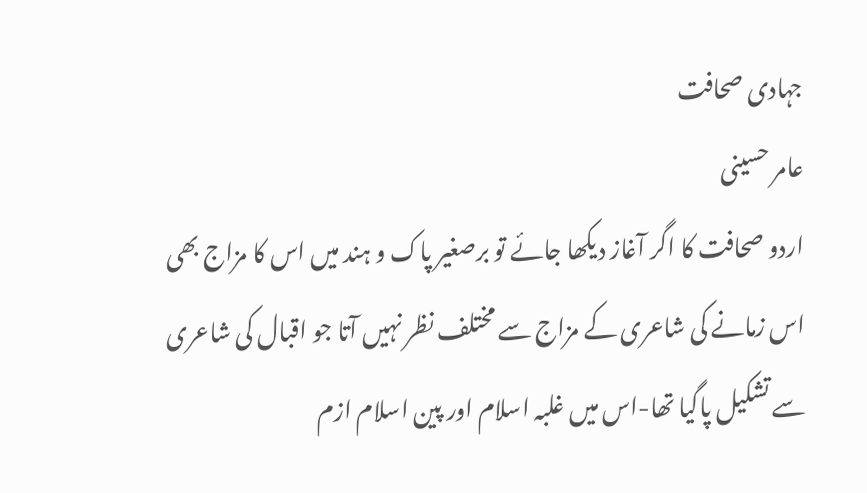جہادی صحافت
عامر حسینی
اردو صحافت کا اگر آغاز دیکھا جائے تو برصغیر پاک و ہند میں اس کا مزاج بھی اس زمانے کی شاعری کے مزاج سے مختلف نظر نہیں آتا جو اقبال کی شاعری سے تشکیل پاگیا تھا-اس میں غلبہ اسلام اور پین اسلام ازم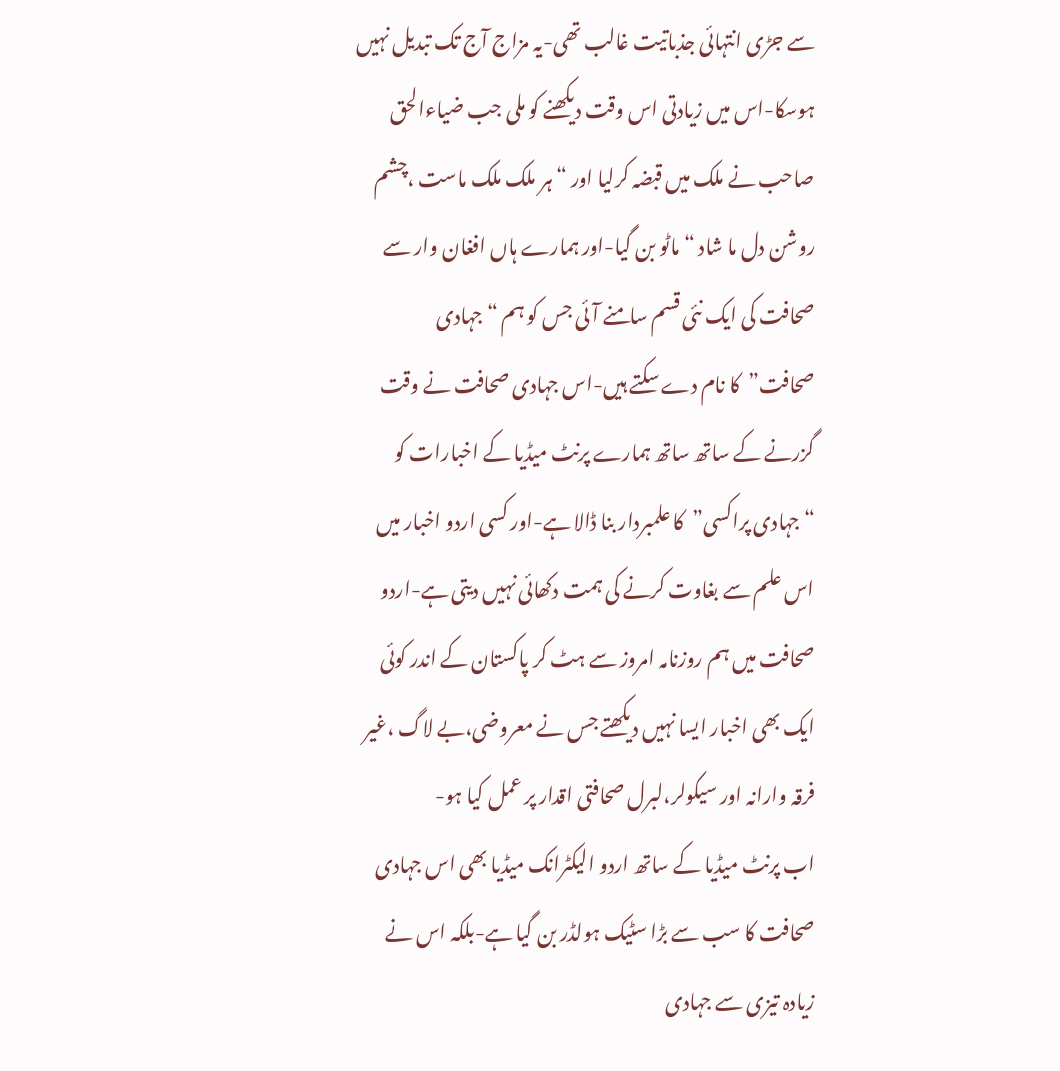سے جڑی انتہائی جذباتیت غالب تھی-یہ مزاج آج تک تبدیل نہیں ہوسکا-اس میں زیادتی اس وقت دیکھنے کو ملی جب ضیاءالحق صاحب نے ملک میں قبضہ کرلیا اور “ہر ملک ملک ماست ،چشم روشن دل ما شاد “ماٹو بن گیا-اور ہمارے ہاں افغان وار سے صحافت کی ایک نئی قسم سامنے آئی جس کو ہم “جہادی صحافت”کا نام دے سکتے ہیں-اس جہادی صحافت نے وقت گزرنے کے ساتھ ساتھ ہمارے پرنٹ میڈیا کے اخبارات کو “جہادی پراکسی”کا علمبردار بنا ڈالا ہے-اور کسی اردو اخبار میں اس علم سے بغاوت کرنے کی ہمت دکھائی نہیں دیتی ہے-اردو صحافت میں ہم روزنامہ امروز سے ہٹ کر پاکستان کے اندر کوئی ایک بھی اخبار ایسا نہیں دیکھتے جس نے معروضی،بے لاگ ،غیر فرقہ وارانہ اور سیکولر،لبرل صحافتی اقدار پر عمل کیا ہو-
اب پرنٹ میڈیا کے ساتھ اردو الیکٹرانک میڈیا بھی اس جہادی صحافت کا سب سے بڑا سٹیک ہولڈر بن گیا ہے-بلکہ اس نے زیادہ تیزی سے جہادی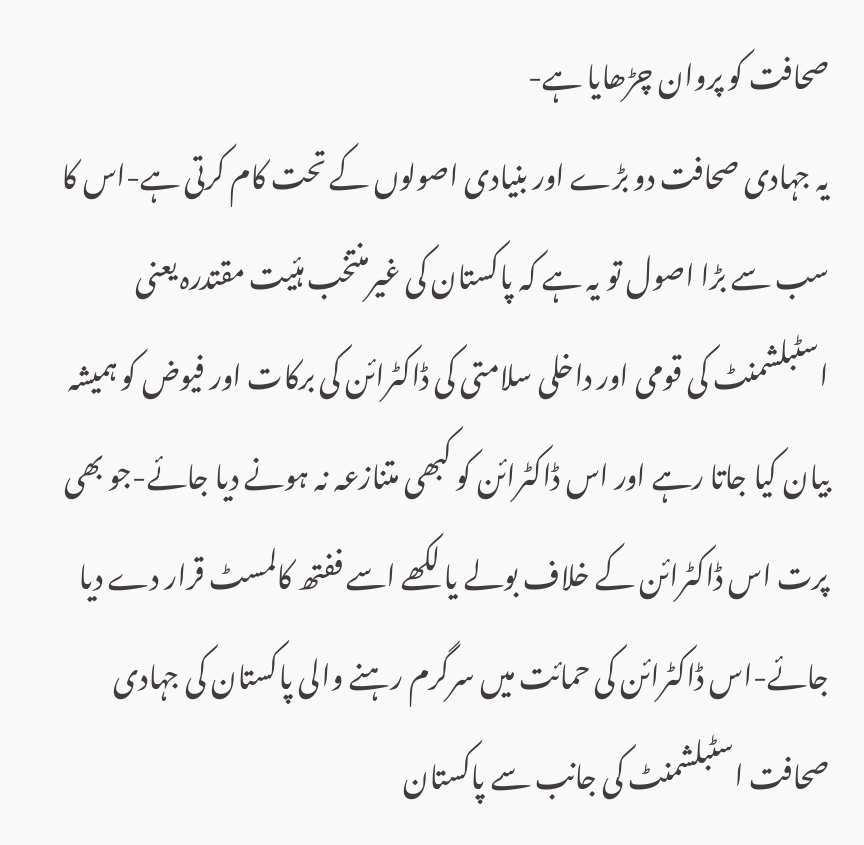صحافت کو پروان چڑھایا ہے-
یہ جہادی صحافت دو بڑے اور بنیادی اصولوں کے تحت کام کرتی ہے-اس کا سب سے بڑا اصول تو یہ ہے کہ پاکستان کی غیرمنتخب ہئیت مقتدرہ یعنی اسٹبلشمنٹ کی قومی اور داخلی سلامتی کی ڈاکٹرائن کی برکات اور فیوض کو ہمیشہ بیان کیا جاتا رہے اور اس ڈاکٹرائن کو کبھی متنازعہ نہ ہونے دیا جائے-جو بھی پرت اس ڈاکٹرائن کے خلاف بولے یا لکھے اسے ففتھ کالمسٹ قرار دے دیا جائے-اس ڈاکٹرائن کی حمائت میں سرگرم رہنے والی پاکستان کی جہادی صحافت اسٹبلشمنٹ کی جانب سے پاکستان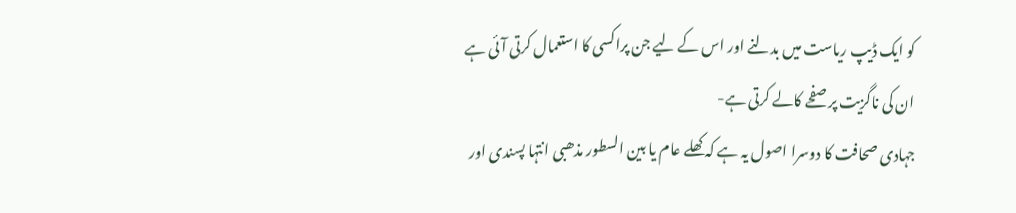کو ایک ڈیپ ریاست میں بدلنے اور اس کے لیے جن پراکسی کا استعمال کرتی آئی ہے ان کی ناگزیت پر صفحے کالے کرتی ہے-
جہادی صحافت کا دوسرا اصول یہ ہے کہ کھلے عام یا بین السطور مذھبی انتہا پسندی اور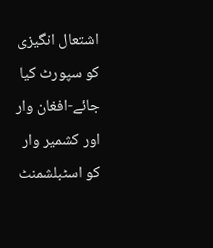اشتعال انگیزی کو سپورٹ کیا جائے-افغان وار اور کشمیر وار کو اسٹبلشمنٹ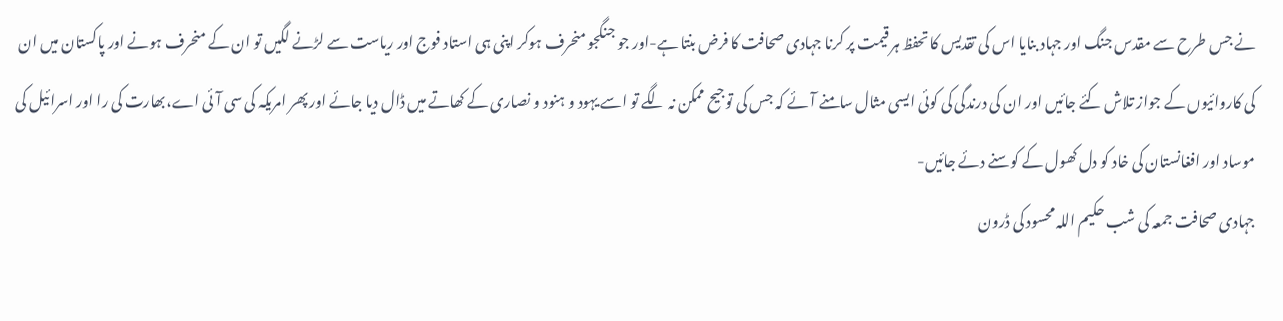نے جس طرح سے مقدس جنگ اور جہاد بنایا اس کی تقدیس کا تحفظ ہر قیمت پر کرنا جہادی صحافت کا فرض بنتا ہے-اور جو جنگجو منحرف ہوکر اپنی ہی استاد فوج اور ریاست سے لڑنے لگیں تو ان کے منحرف ہونے اور پاکستان میں ان کی کاروائیوں کے جواز تلاش کئے جائیں اور ان کی درندگی کی کوئی ایسی مثال سامنے آئے کہ جس کی توجیح ممکن نہ لگے تو اسے یہود و ہنود و نصاری کے کھاتے میں ڈال دیا جائے اور پھر امریکہ کی سی آئی اے،بھارت کی را اور اسرائیل کی موساد اور افغانستان کی خاد کو دل کھول کے کوسنے دئے جائیں-
جہادی صحافت جمعہ کی شب حکیم اللہ محسود کی ڈرون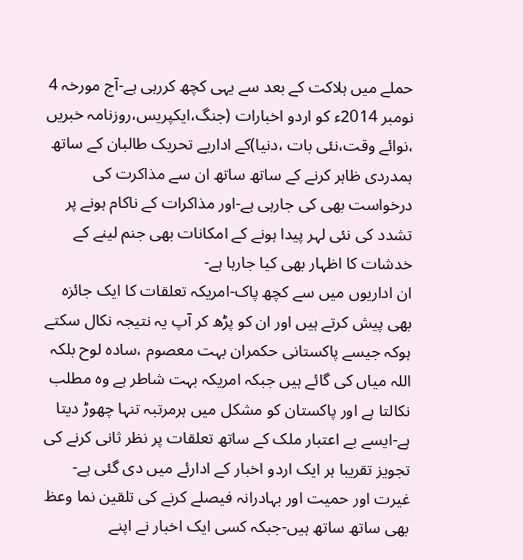حملے میں ہلاکت کے بعد سے یہی کچھ کررہی ہے-آج مورخہ 4 نومبر 2014ء کو اردو اخبارات (جنگ،ایکپریس،روزنامہ خبریں ،نوائے وقت،نئی بات ،دنیا)کے اداریے تحریک طالبان کے ساتھ ہمدردی ظاہر کرنے کے ساتھ ساتھ ان سے مذاکرت کی درخواست بھی کی جارہی ہے-اور مذاکرات کے ناکام ہونے پر تشدد کی نئی لہر پیدا ہونے کے امکانات بھی جنم لینے کے خدشات کا اظہار بھی کیا جارہا ہے-
ان اداریوں میں سے کچھ پاک-امریکہ تعلقات کا ایک جائزہ بھی پیش کرتے ہیں اور ان کو پڑھ کر آپ یہ نتیجہ نکال سکتے ہوکہ جیسے پاکستانی حکمران بہت معصوم ،سادہ لوح بلکہ اللہ میاں کی گائے ہیں جبکہ امریکہ بہت شاطر ہے وہ مطلب نکالتا ہے اور پاکستان کو مشکل میں ہرمرتبہ تنہا چھوڑ دیتا ہے-ایسے بے اعتبار ملک کے ساتھ تعلقات پر نظر ثانی کرنے کی تجويز تقریبا ہر ایک اردو اخبار کے ادارئے میں دی گئی ہے-
غیرت اور حمیت اور بہادرانہ فیصلے کرنے کی تلقین نما وعظ بھی ساتھ ساتھ ہیں-جبکہ کسی ایک اخبار نے اپنے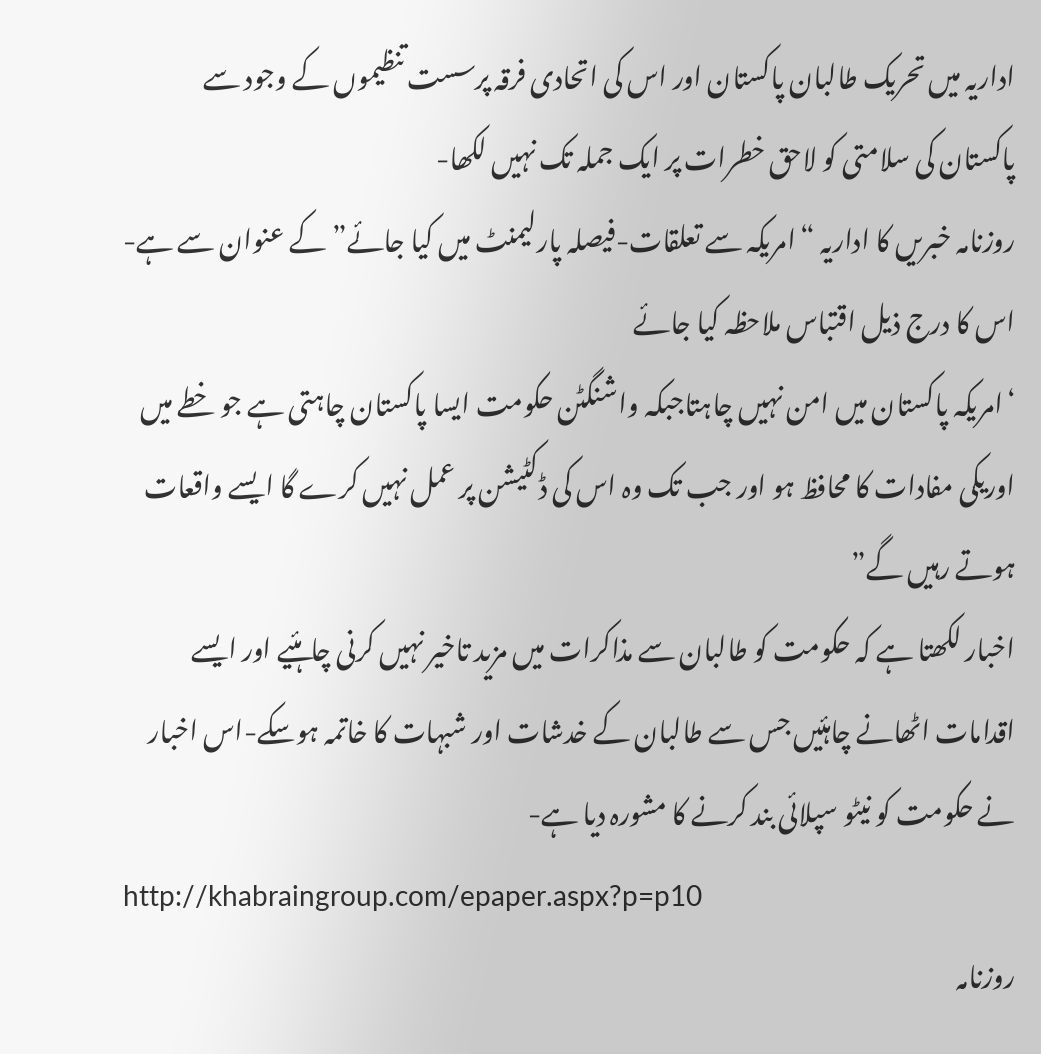اداریہ میں تحریک طالبان پاکستان اور اس کی اتحادی فرقہ پرسست تنظیموں کے وجود سے پاکستان کی سلامتی کو لاحق خطرات پر ایک جملہ تک نہیں لکھا-
روزنامہ خبریں کا اداریہ “امریکہ سے تعلقات-فیصلہ پارلیمنٹ میں کیا جائے”کے عنوان سے ہے-اس کا درج ذیل اقتباس ملاحظہ کیا جائے
‘امریکہ پاکستان میں امن نہیں چاہتاجبکہ واشنگٹن حکومت ایسا پاکستان چاہتی ہے جو خطے میں اوریکی مفادات کا محافظ ہو اور جب تک وہ اس کی ڈکٹیشن پر عمل نہیں کرے گا ایسے واقعات ہوتے رہیں گے”
اخبار لکھتا ہے کہ حکومت کو طالبان سے مذاکرات میں مزید تاخیر نہیں کرنی چاہئیے اور ایسے اقدامات اٹھانے چاہئیں جس سے طالبان کے خدشات اور شبہات کا خاتمہ ہوسکے-اس اخبار نے حکومت کو نیٹو سپلائی بند کرنے کا مشورہ دیا ہے-
http://khabraingroup.com/epaper.aspx?p=p10
روزنامہ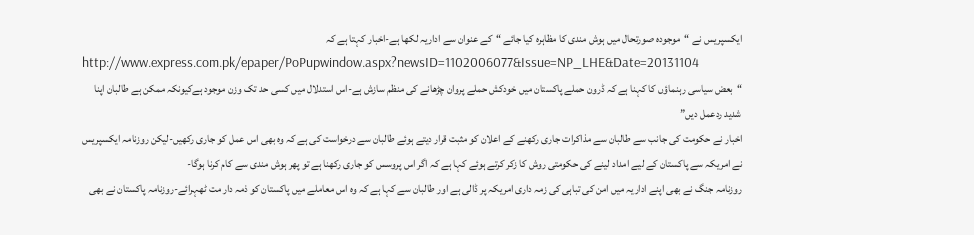ایکسپریس نے “موجودہ صورتحال میں ہوش مندی کا مظاہرہ کیا جائے “کے عنوان سے اداریہ لکھا ہے-اخبار کہتا ہے کہ
http://www.express.com.pk/epaper/PoPupwindow.aspx?newsID=1102006077&Issue=NP_LHE&Date=20131104
“بعض سیاسی رہنماؤں کا کہنا ہے کہ ڈرون حملے پاکستان میں خودکش حملے پروان چڑھانے کی منظم سازش ہے-اس استدلال میں کسی حد تک وزن موجود ہےکیونکہ ممکن ہے طالبان اپنا شدید ردعمل دیں”
اخبار نے حکومت کی جانب سے طالبان سے مذاکرات جاری رکھنے کے اعلان کو مثبت قرار دیتے ہوئے طالبان سے درخواست کی ہے کہ وہ بھی اس عمل کو جاری رکھیں-لیکن روزنامہ ایکسپریس نے امریکہ سے پاکستان کے لیے امداد لینے کی حکومتی روش کا زکر کرتے ہوئے کہا ہے کہ اگر اس پروسس کو جاری رکھنا ہے تو پھر ہوش مندی سے کام کرنا ہوگا-
روزنامہ جنگ نے بھی اپنے اداریہ میں امن کی تباہی کی زمہ داری امریکہ پر ڈالی ہے اور طالبان سے کہا ہے کہ وہ اس معاملے میں پاکستان کو ذمہ دار مت ٹھہرائے-روزنامہ پاکستان نے بھی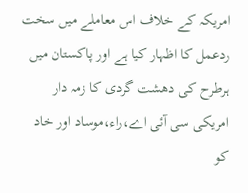امریکہ کے خلاف اس معاملے میں سخت ردعمل کا اظہار کیا ہے اور پاکستان میں ہرطرح کی دھشت گردی کا زمہ دار امریکی سی آئی اے،راء،موساد اور خاد کو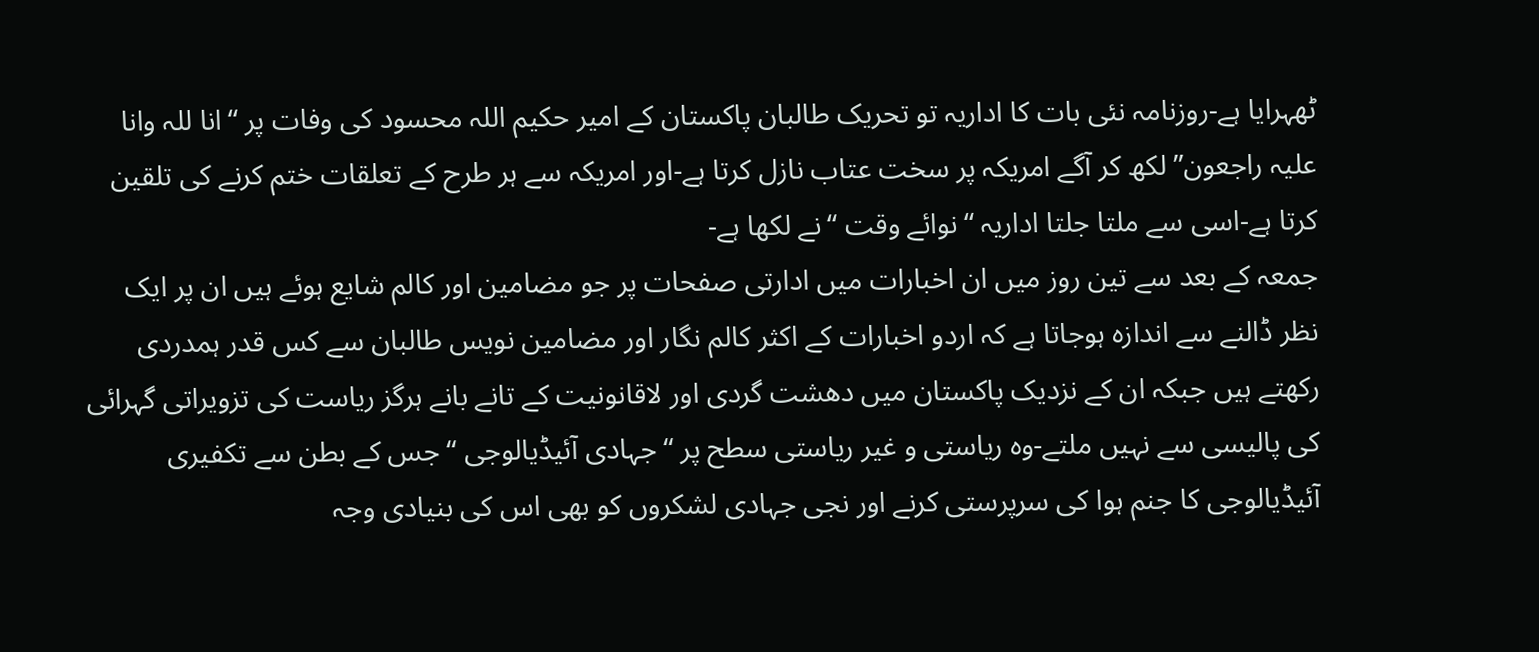ٹھہرایا ہے-روزنامہ نئی بات کا اداریہ تو تحریک طالبان پاکستان کے امیر حکیم اللہ محسود کی وفات پر “انا للہ وانا علیہ راجعون”لکھ کر آگے امریکہ پر سخت عتاب نازل کرتا ہے-اور امریکہ سے ہر طرح کے تعلقات ختم کرنے کی تلقین کرتا ہے-اسی سے ملتا جلتا اداریہ “نوائے وقت “نے لکھا ہے-
جمعہ کے بعد سے تین روز میں ان اخبارات میں ادارتی صفحات پر جو مضامین اور کالم شایع ہوئے ہیں ان پر ایک نظر ڈالنے سے اندازہ ہوجاتا ہے کہ اردو اخبارات کے اکثر کالم نگار اور مضامین نویس طالبان سے کس قدر ہمدردی رکھتے ہیں جبکہ ان کے نزدیک پاکستان میں دھشت گردی اور لاقانونیت کے تانے بانے ہرگز ریاست کی تزویراتی گہرائی کی پالیسی سے نہیں ملتے-وہ ریاستی و غیر ریاستی سطح پر “جہادی آئیڈیالوجی “جس کے بطن سے تکفیری آئیڈیالوجی کا جنم ہوا کی سرپرستی کرنے اور نجی جہادی لشکروں کو بھی اس کی بنیادی وجہ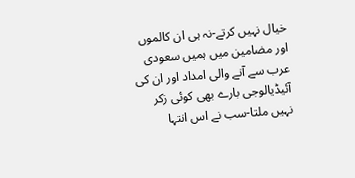خیال نہیں کرتے-نہ ہی ان کالموں اور مضامین میں ہمیں سعودی عرب سے آنے والی امداد اور ان کی آئیڈیالوجی بارے بھی کوئی زکر نہیں ملتا-سب نے اس انتہا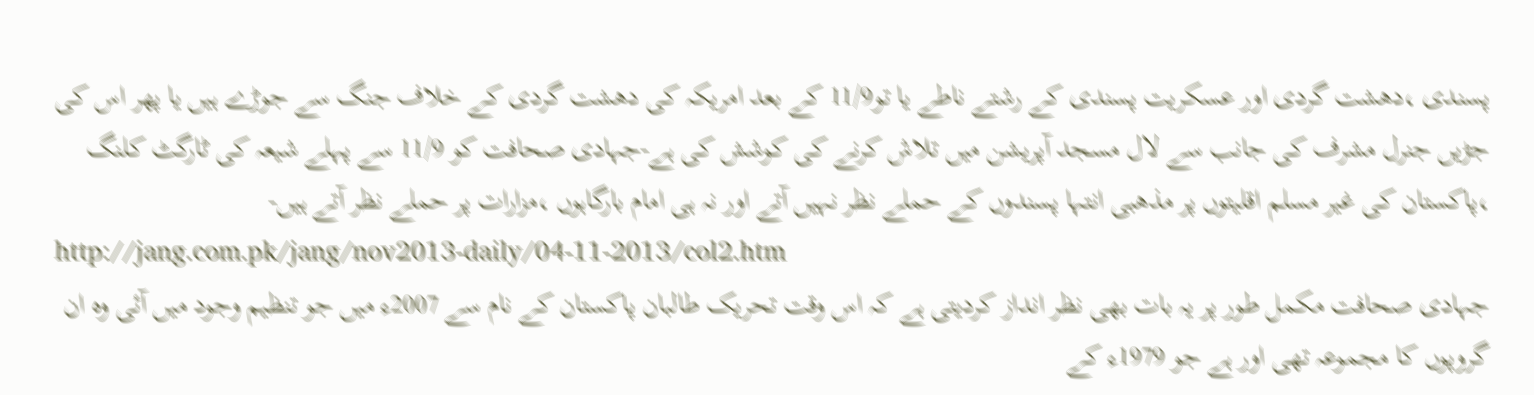پسندی ،دھشت گردی اور عسکریت پسندی کے رشتے ناطے یا تو11/9 کے بعد امریکہ کی دھشت گردی کے خلاف جنگ سے جوڑے ہیں یا پھر اس کی جڑیں جنرل مشرف کی جانب سے لال مسجد آپریشن میں تلاش کرنے کی کوشش کی ہے-جہادی صحافت کو 11/9 سے پہلے شیعہ کی ٹارگٹ کلنگ ،پاکستان کی غیر مسلم اقلیتوں پر مذھبی انتہا پسندوں کے حملے نظر نہیں آتے اور نہ ہی امام بارگاہوں ،مزارات پر حملے نظر آتے ہیں-
http://jang.com.pk/jang/nov2013-daily/04-11-2013/col2.htm
جہادی صحافت مکمل طور پر یہ بات بھی نظر انداز کردیتی ہے کہ اس وقت تحریک طالبان پاکستان کے نام سے 2007ء میں جو تنظیم وجود میں آئی وہ ان گروپوں کا مجموعہ تھی اور ہے جو 1979ء کے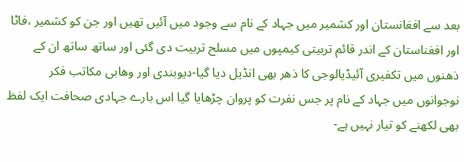بعد سے افغانستان اور کشمیر میں جہاد کے نام سے وجود میں آئیں تھیں اور جن کو کشمیر ،فاٹا اور افغناستان کے اندر قائم تربیتی کیمپوں میں مسلح تربیت دی گئی اور ساتھ ساتھ ان کے ذھنوں میں تکفیری آئیڈیالوجی کا ذھر بھی انڈیل دیا گیا-دیوبندی اور وھابی مکاتب فکر نوجوانوں میں جہاد کے نام پر جس نفرت کو پروان چڑھایا گیا اس بارے جہادی صحافت ایک لفظ بھی لکھنے کو تیار نہیں ہے-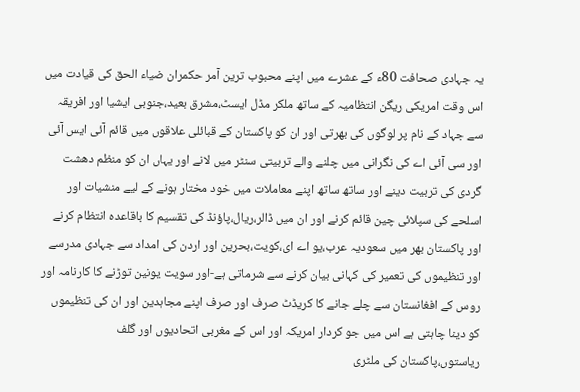یہ جہادی صحافت 80ء کے عشرے میں اپنے محبوب ترین آمر حکمران ضیاء الحق کی قیادت میں اس وقت امریکی ریگن انتظامیہ کے ساتھ ملکر مڈل ایسٹ،مشرق بعید،جنوبی ایشیا اور افریقہ سے جہاد کے نام پر لوگوں کی بھرتی اور ان کو پاکستان کے قبائلی علاقوں میں قائم آئی ایس آئی اور سی آئی اے کی نگرانی میں چلنے والے تربیتی سنٹر میں لانے اور یہاں ان کو منظم دھشت گردی کی تربیت دینے اور ساتھ ساتھ اپنے معاملات میں خود مختار ہونے کے لیے منشیات اور اسلحے کی سپلائی چین قائم کرنے اور ان میں ڈالر،ریال،پاؤنڈ کی تقسیم کا باقاعدہ انتظام کرنے اور پاکستان بھر میں سعودیہ عرب،یو اے ای،کویت،بحرین اور اردن کی امداد سے جہادی مدرسے اور تنظیموں کی تعمیر کی کہانی بیان کرنے سے شرماتی ہے-اور سویت یونین توڑنے کا کارنامہ اور روس کے افغانستان سے چلے جانے کا کریڈٹ صرف اور صرف اپنے مجاہدین اور ان کی تنظیموں کو دینا چاہتی ہے اس میں جو کردار امریکہ اور اس کے مغربی اتحادیوں اور گلف ریاستوں،پاکستان کی ملٹری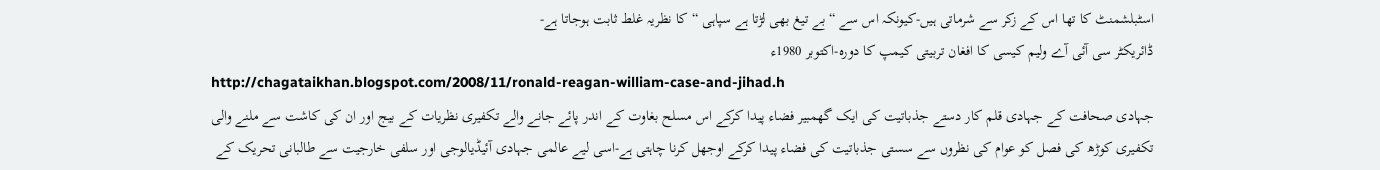اسٹبلشمنٹ کا تھا اس کے زکر سے شرماتی ہیں-کیونکہ اس سے “بے تیغ بھی لڑتا ہے سپاہی “کا نظریہ غلط ثابت ہوجاتا ہے-
ڈائریکٹر سی آئی آے ولیم کیسی کا افغان تربیتی کیمپ کا دورہ-اکتوبر 1980ء
http://chagataikhan.blogspot.com/2008/11/ronald-reagan-william-case-and-jihad.h
جہادی صحافت کے جہادی قلم کار دستے جذباتیت کی ایک گھمبیر فضاء پیدا کرکے اس مسلح بغاوت کے اندر پائے جانے والے تکفیری نظریات کے بیج اور ان کی کاشت سے ملنے والی تکفیری کوڑھ کی فصل کو عوام کی نظروں سے سستی جذباتیت کی فضاء پیدا کرکے اوجھل کرنا چاہتی ہے-اسی لیے عالمی جہادی آئیڈیالوجی اور سلفی خارجیت سے طالبانی تحریک کے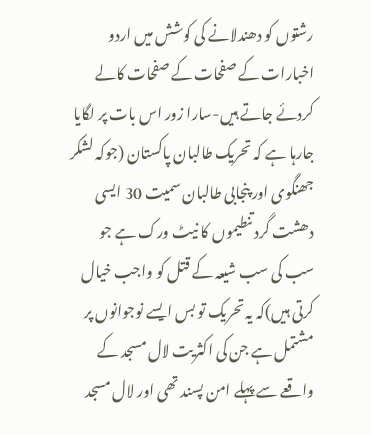رشتوں کو دھندلانے کی کوشش میں اردو اخبارات کے صفحات کے صفحات کالے کردئے جاتے ہیں-سارا زور اس بات پر لگایا جارہا ہے کہ تحریک طالبان پاکستان (جوکہ لشکر جھنگوی اور پنجابی طالبان سمیت 30 ایسی دھشت گرد تنطیموں کا نیٹ ورک ہے جو سب کی سب شیعہ کے قتل کو واجب خیال کرتی ہیں)کہ یہ تحریک تو بس ایسے نوجوانوں پر مشتمل ہے جن کی اکثریت لال مسجد کے واقعے سے پہلے امن پسند تھی اور لال مسجد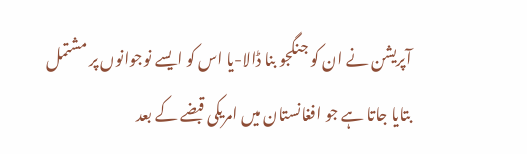آپریشن نے ان کو جنگجو بنا ڈالا-یا اس کو ایسے نوجوانوں پر مشتمل بتایا جاتا ہے جو افغانستان میں امریکی قبضے کے بعد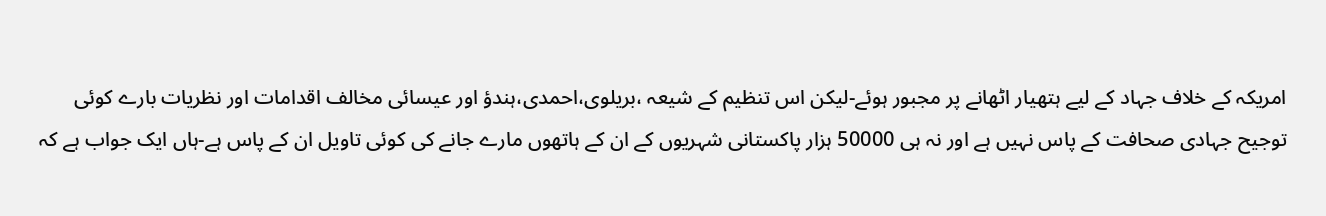امریکہ کے خلاف جہاد کے لیے ہتھیار اٹھانے پر مجبور ہوئے-لیکن اس تنظیم کے شیعہ ،بریلوی،احمدی،ہندؤ اور عیسائی مخالف اقدامات اور نظریات بارے کوئی توجیح جہادی صحافت کے پاس نہیں ہے اور نہ ہی 50000 ہزار پاکستانی شہریوں کے ان کے ہاتھوں مارے جانے کی کوئی تاویل ان کے پاس ہے-ہاں ایک جواب ہے کہ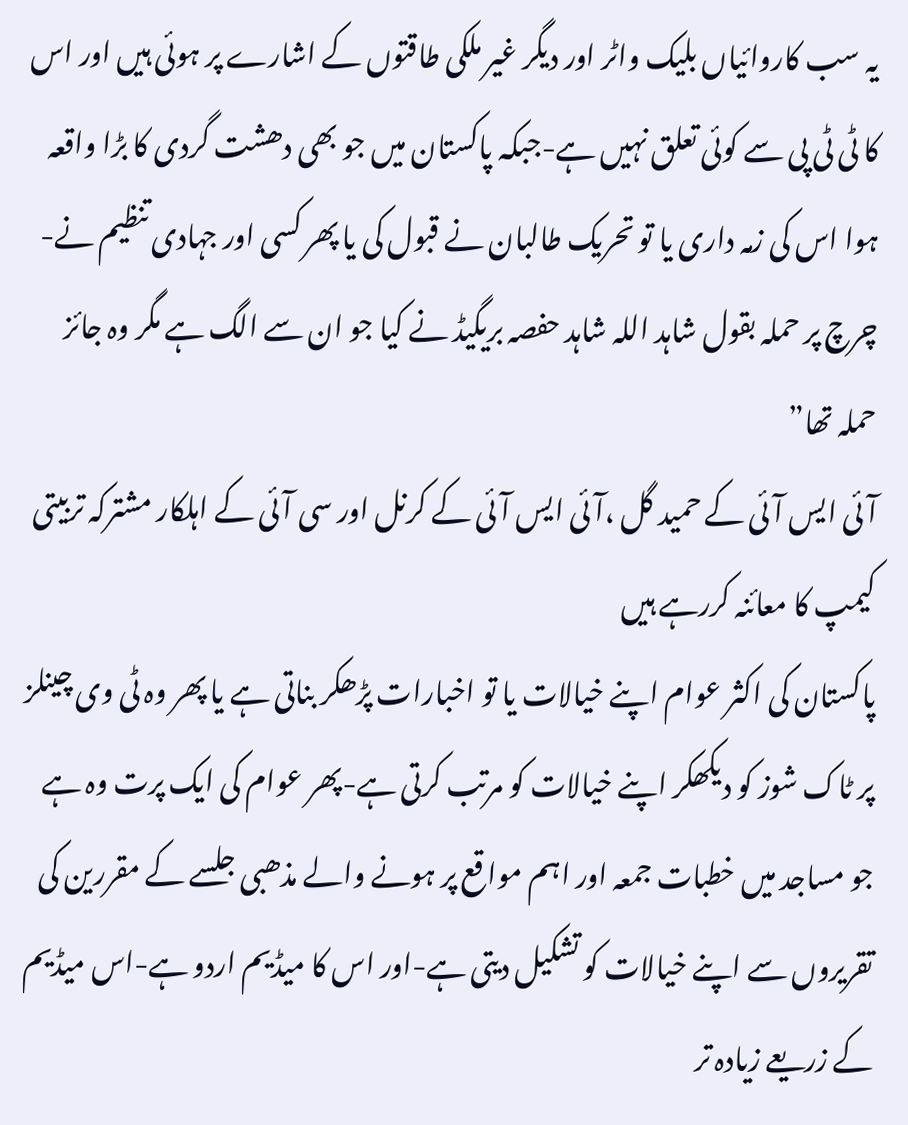یہ سب کاروائیاں بلیک واٹر اور دیگر غیر ملکی طاقتوں کے اشارے پر ہوئی ہیں اور اس کا ٹی ٹی پی سے کوئی تعلق نہیں ہے-جبکہ پاکستان میں جو بھی دھشت گردی کا بڑا واقعہ ہوا اس کی زمہ داری یا تو تحریک طالبان نے قبول کی یا پھر کسی اور جہادی تنظیم نے-چرچ پر حملہ بقول شاہد اللہ شاہد حفصہ بریگیڈ نے کیا جو ان سے الگ ہے مگر وہ جائز حملہ تھا”
آئی ایس آئی کے حمید گل ،آئی ایس آئی کے کرنل اور سی آئی کے اہلکار مشترکہ تربیتی کیمپ کا معائنہ کررہے ہیں
پاکستان کی اکثر عوام اپنے خیالات یا تو اخبارات پڑھکر بناتی ہے یا پھر وہ ٹی وی چینلز پر ٹاک شوز کو دیکھکر اپنے خیالات کو مرتب کرتی ہے-پھر عوام کی ایک پرت وہ ہے جو مساجد میں خطبات جمعہ اور اہم مواقع پر ہونے والے مذھبی جلسے کے مقررین کی تقریروں سے اپنے خیالات کو تشکیل دیتی ہے-اور اس کا میڈیم اردو ہے-اس میڈیم کے زریعے زیادہ تر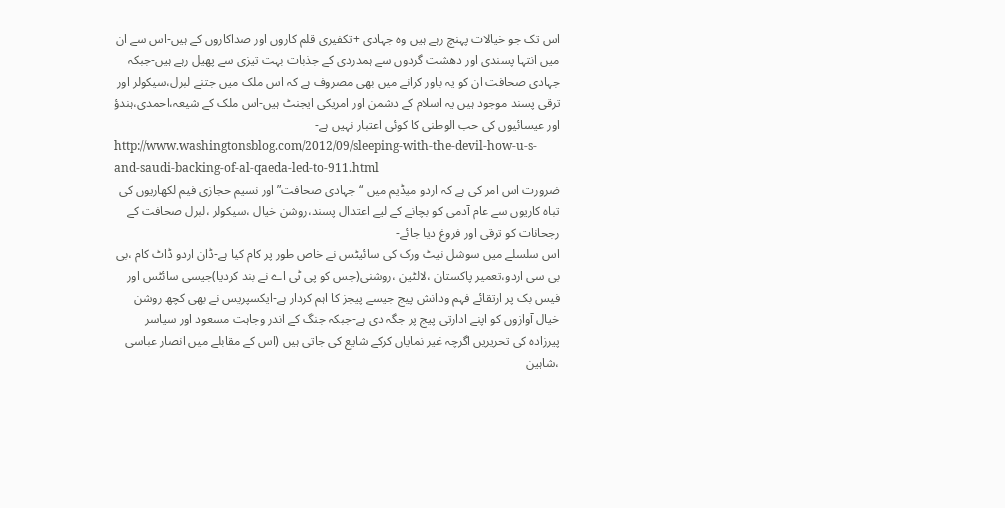اس تک جو خیالات پہنچ رہے ہیں وہ جہادی +تکفیری قلم کاروں اور صداکاروں کے ہیں-اس سے ان میں انتہا پسندی اور دھشت گردوں سے ہمدردی کے جذبات بہت تیزی سے پھیل رہے ہیں-جبکہ جہادی صحافت ان کو یہ باور کرانے میں بھی مصروف ہے کہ اس ملک میں جتنے لبرل،سیکولر اور ترقی پسند موجود ہیں یہ اسلام کے دشمن اور امریکی ایجنٹ ہیں-اس ملک کے شیعہ،احمدی،ہندؤ اور عیسائیوں کی حب الوطنی کا کوئی اعتبار نہیں ہے-
http://www.washingtonsblog.com/2012/09/sleeping-with-the-devil-how-u-s-and-saudi-backing-of-al-qaeda-led-to-911.html
ضرورت اس امر کی ہے کہ اردو میڈیم میں “جہادی صحافت”اور نسیم حجازی فیم لکھاریوں کی تباہ کاریوں سے عام آدمی کو بچانے کے لیے اعتدال پسند،روشن خیال ،سیکولر ،لبرل صحافت کے رجحانات کو ترقی اور فروغ دیا جائے-
اس سلسلے میں سوشل نیٹ ورک کی سائیٹس نے خاص طور پر کام کیا ہے-ڈان اردو ڈاٹ کام ،بی بی سی اردو،تعمیر پاکستان ،لالٹین ،روشنی(جس کو پی ٹی اے نے بند کردیا)جیسی سائٹس اور فیس بک پر ارتقائے فہم ودانش پیج جیسے پیجز کا اہم کردار ہے-ایکسپریس نے بھی کچھ روشن خیال آوازوں کو اپنے ادارتی پیج پر جگہ دی ہے-جبکہ جنگ کے اندر وجاہت مسعود اور سیاسر پیرزادہ کی تحریریں اگرچہ غیر نمایاں کرکے شایع کی جاتی ہیں (اس کے مقابلے میں انصار عباسی ،شاہین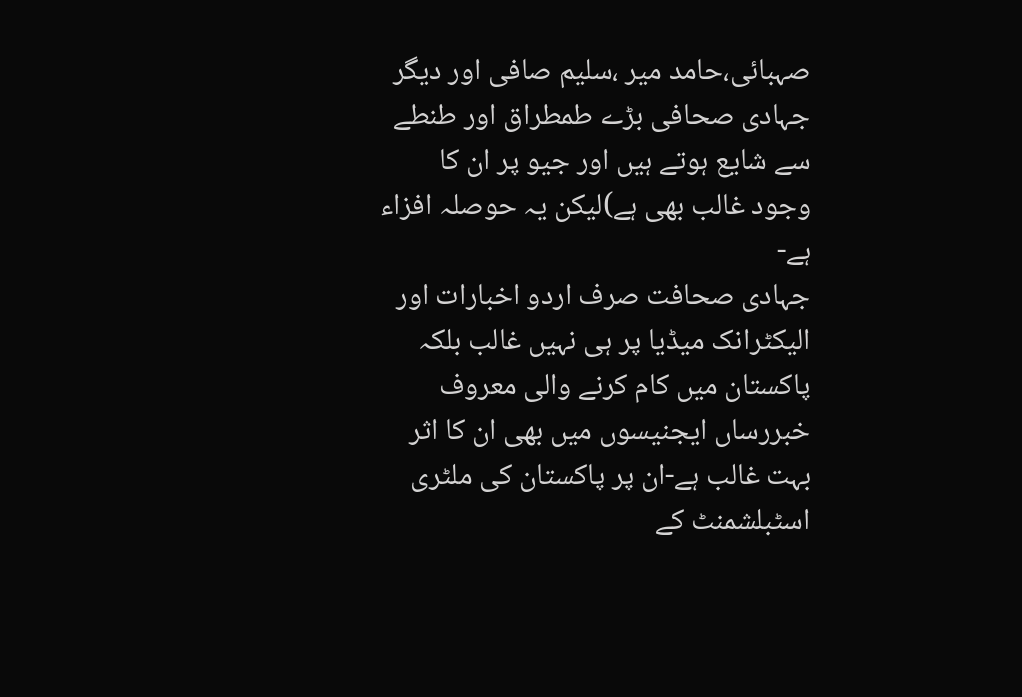صہبائی،حامد میر ،سلیم صافی اور دیگر جہادی صحافی بڑے طمطراق اور طنطے سے شایع ہوتے ہیں اور جیو پر ان کا وجود غالب بھی ہے)لیکن یہ حوصلہ افزاء ہے-
جہادی صحافت صرف اردو اخبارات اور الیکٹرانک میڈیا پر ہی نہیں غالب بلکہ پاکستان میں کام کرنے والی معروف خبررساں ایجنیسوں میں بھی ان کا اثر بہت غالب ہے-ان پر پاکستان کی ملٹری اسٹبلشمنٹ کے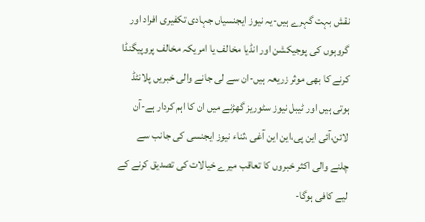نقش بہت گہرے ہیں-یہ نیوز ایجنسیاں جہادی تکفیری افراد اور گروہوں کی پوجیکشن اور انڈیا مخالف یا امریکہ مخالف پروپیگنڈا کرنے کا بھی موثر زریعہ ہیں-ان سے لی جانے والی خبریں پلانٹڈ ہوتی ہیں اور ٹیبل نیوز سٹوریز گھڑنے میں ان کا اہم کردار ہے-آن لائن،آئی این پی،این این آغی ،ثناء نیوز ایجنسی کی جانب سے چلنے والی اکثر خبروں کا تعاقب میرے خیالات کی تصدیق کرنے کے لیے کافی ہوگا-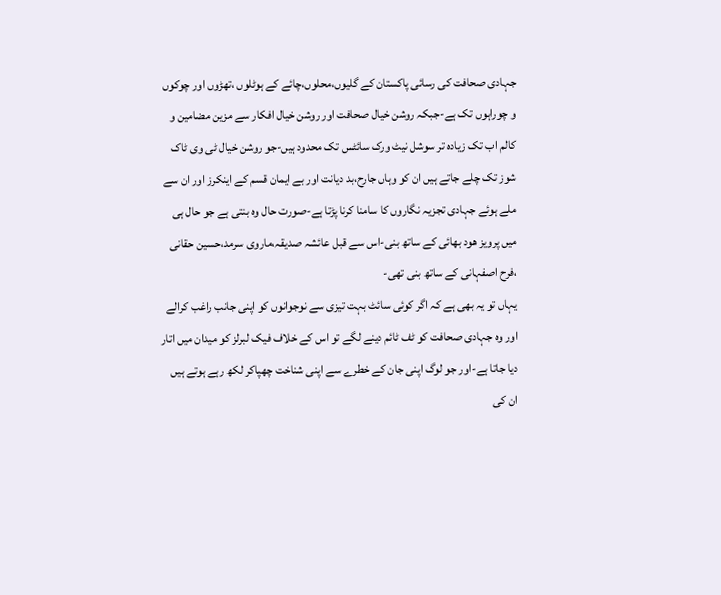جہادی صحافت کی رسائی پاکستان کے گلیوں،محلوں،چائے کے ہوٹلوں ،تھڑوں اور چوکوں و چوراہوں تک ہے-جبکہ روشن خیال صحافت اور روشن خیال افکار سے مزین مضامین و کالم اب تک زیادہ تر سوشل نیٹ ورک سائٹس تک محدود ہیں-جو روشن خیال ٹی وی ٹاک شوز تک چلے جاتے ہیں ان کو وہاں جارح،بد دیانت اور بے ایمان قسم کے اینکرز اور ان سے ملے ہوئے جہادی تجزیہ نگاروں کا سامنا کرنا پڑتا ہے-صورت حال وہ بنتی ہے جو حال ہی میں پرویز ھود بھائی کے ساتھ بنی-اس سے قبل عائشہ صدیقہ،ماروی سرمد،حسین حقانی ،فرح اصفہانی کے ساتھ بنی تھی-
یہاں تو یہ بھی ہے کہ اگر کوئی سائٹ بہت تیزی سے نوجوانوں کو اپنی جانب راغب کرالے اور وہ جہادی صحافت کو ٹف ٹائم دینے لگے تو اس کے خلاف فیک لبرلز کو میدان میں اتار دیا جاتا ہے-اور جو لوگ اپنی جان کے خطرے سے اپنی شناخت چھپاکر لکھ رہے ہوتے ہیں ان کی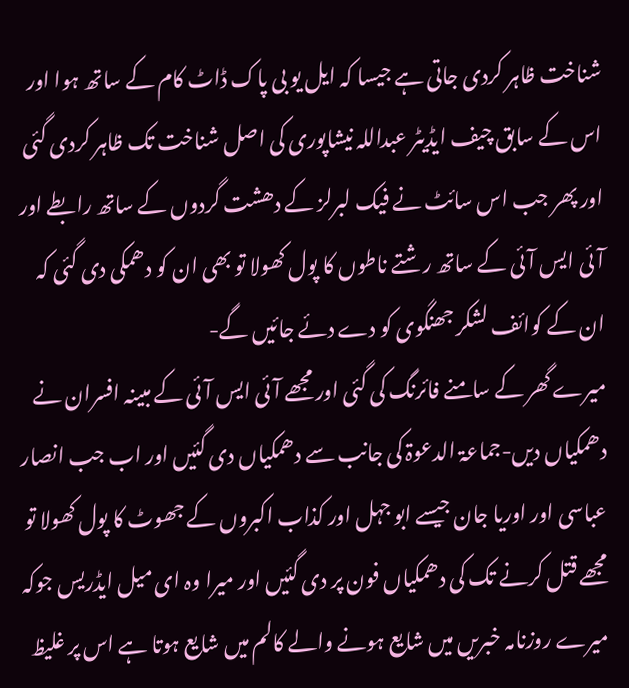شناخت ظاہر کردی جاتی ہے جیسا کہ ایل یو بی پاک ڈاٹ کام کے ساتھ ہوا اور اس کے سابق چیف ایڈیٹر عبداللہ نیشاپوری کی اصل شناخت تک ظاہر کردی گئی اور پھر جب اس سائٹ نے فیک لبرلز کے دھشت گردوں کے ساتھ رابطے اور آئی ایس آئی کے ساتھ رشتے ناطوں کا پول کھولا تو بھی ان کو دھمکی دی گئی کہ ان کے کوائف لشکر جھنگوی کو دے دئے جائیں گے-
میرے گھر کے سامنے فائرنگ کی گئی اور مجھے آئی ایس آئی کے مبینہ افسران نے دھمکیاں دیں-جماعۃ الدعوۃ کی جانب سے دھمکیاں دی گئیں اور اب جب انصار عباسی اور اوریا جان جیسے ابو جہل اور کذاب اکبروں کے جھوٹ کا پول کھولا تو مجھے قتل کرنے تک کی دھمکیاں فون پر دی گئیں اور میرا وہ ای میل ایڈریس جوکہ میرے روزنامہ خبریں میں شایع ہونے والے کالم میں شایع ہوتا ہے اس پر غلیظ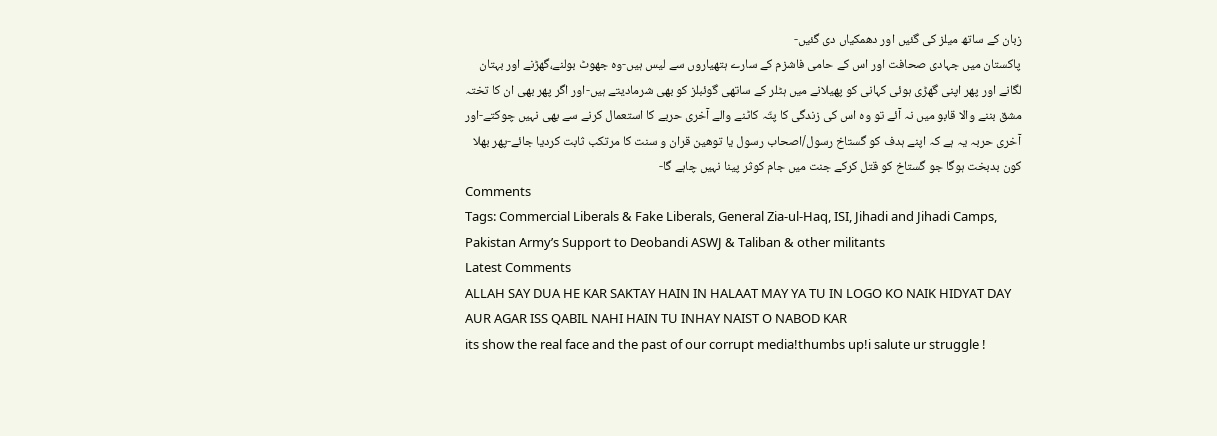زبان کے ساتھ میلز کی گئیں اور دھمکیاں دی گئیں-
پاکستان میں جہادی صحافت اور اس کے حامی فاشزم کے سارے ہتھیاروں سے لیس ہیں-وہ جھوٹ بولنے،گھڑنے اور بہتان لگانے اور پھر اپنی گھڑی ہوئی کہانی کو پھیلانے میں ہٹلر کے ساتھی گوئبلز کو بھی شرمادیتے ہیں-اور اگر پھر بھی ان کا تختہ مشق بننے والا قابو میں نہ آئے تو وہ اس کی زندگی کا پتّہ کاٹنے والے آخری حربے کا استعمال کرنے سے بھی نہیں چوکتے-اور آخری حربہ یہ ہے کہ اپنے ہدف کو گستاخ رسول/اصحاب رسول یا توھین قران و سنت کا مرتکب ثابت کردیا جائے-پھر بھلا کون بدبخت ہوگا جو گستاخ کو قتل کرکے جنت میں جام کوثر پینا نہیں چاہے گا-
Comments
Tags: Commercial Liberals & Fake Liberals, General Zia-ul-Haq, ISI, Jihadi and Jihadi Camps, Pakistan Army’s Support to Deobandi ASWJ & Taliban & other militants
Latest Comments
ALLAH SAY DUA HE KAR SAKTAY HAIN IN HALAAT MAY YA TU IN LOGO KO NAIK HIDYAT DAY AUR AGAR ISS QABIL NAHI HAIN TU INHAY NAIST O NABOD KAR
its show the real face and the past of our corrupt media!thumbs up!i salute ur struggle !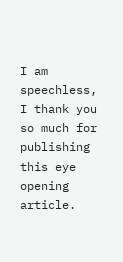I am speechless, I thank you so much for publishing this eye opening article.